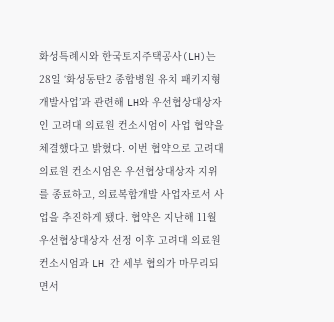화성특례시와 한국토지주택공사(LH)는 28일 ‘화성동탄2 종합병원 유치 패키지형 개발사업’과 관련해 LH와 우선협상대상자인 고려대 의료원 컨소시엄이 사업 협약을 체결했다고 밝혔다. 이번 협약으로 고려대 의료원 컨소시엄은 우선협상대상자 지위를 종료하고, 의료복합개발 사업자로서 사업을 추진하게 됐다. 협약은 지난해 11월 우선협상대상자 선정 이후 고려대 의료원 컨소시엄과 LH 간 세부 협의가 마무리되면서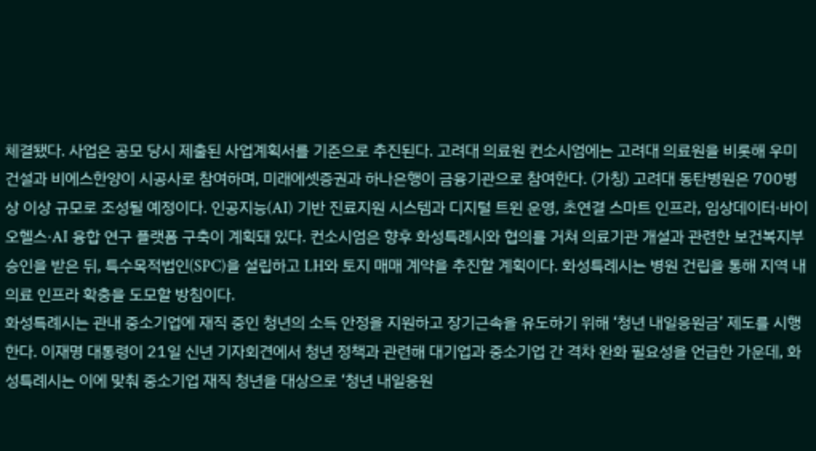체결됐다. 사업은 공모 당시 제출된 사업계획서를 기준으로 추진된다. 고려대 의료원 컨소시엄에는 고려대 의료원을 비롯해 우미건설과 비에스한양이 시공사로 참여하며, 미래에셋증권과 하나은행이 금융기관으로 참여한다. (가칭) 고려대 동탄병원은 700병상 이상 규모로 조성될 예정이다. 인공지능(AI) 기반 진료지원 시스템과 디지털 트윈 운영, 초연결 스마트 인프라, 임상데이터·바이오헬스·AI 융합 연구 플랫폼 구축이 계획돼 있다. 컨소시엄은 향후 화성특례시와 협의를 거쳐 의료기관 개설과 관련한 보건복지부 승인을 받은 뒤, 특수목적법인(SPC)을 설립하고 LH와 토지 매매 계약을 추진할 계획이다. 화성특례시는 병원 건립을 통해 지역 내 의료 인프라 확충을 도모할 방침이다.
화성특례시는 관내 중소기업에 재직 중인 청년의 소득 안정을 지원하고 장기근속을 유도하기 위해 ‘청년 내일응원금’ 제도를 시행한다. 이재명 대통령이 21일 신년 기자회견에서 청년 정책과 관련해 대기업과 중소기업 간 격차 완화 필요성을 언급한 가운데, 화성특례시는 이에 맞춰 중소기업 재직 청년을 대상으로 ‘청년 내일응원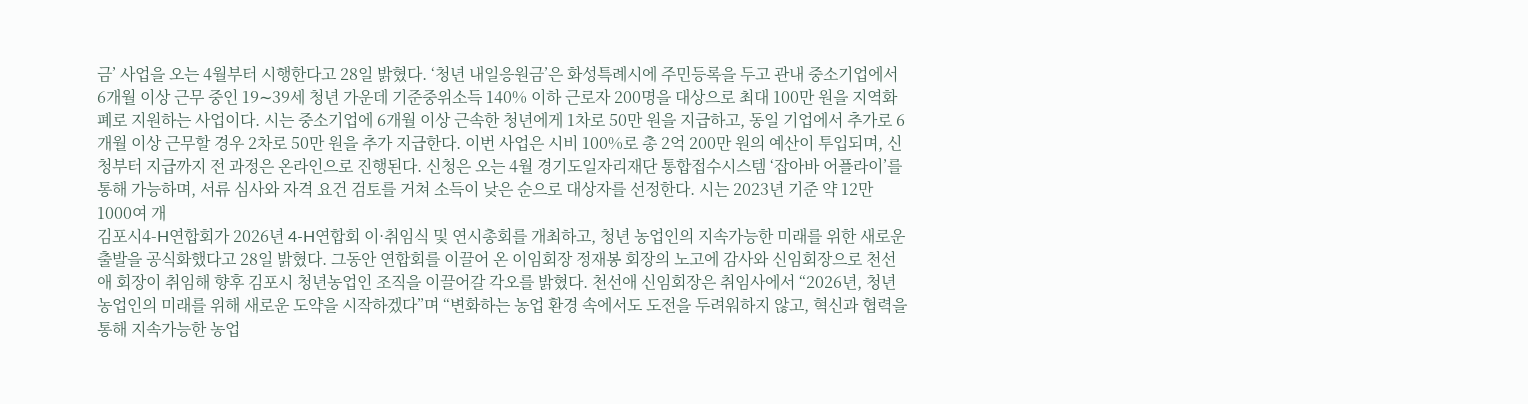금’ 사업을 오는 4월부터 시행한다고 28일 밝혔다. ‘청년 내일응원금’은 화성특례시에 주민등록을 두고 관내 중소기업에서 6개월 이상 근무 중인 19∼39세 청년 가운데 기준중위소득 140% 이하 근로자 200명을 대상으로 최대 100만 원을 지역화폐로 지원하는 사업이다. 시는 중소기업에 6개월 이상 근속한 청년에게 1차로 50만 원을 지급하고, 동일 기업에서 추가로 6개월 이상 근무할 경우 2차로 50만 원을 추가 지급한다. 이번 사업은 시비 100%로 총 2억 200만 원의 예산이 투입되며, 신청부터 지급까지 전 과정은 온라인으로 진행된다. 신청은 오는 4월 경기도일자리재단 통합접수시스템 ‘잡아바 어플라이’를 통해 가능하며, 서류 심사와 자격 요건 검토를 거쳐 소득이 낮은 순으로 대상자를 선정한다. 시는 2023년 기준 약 12만 1000여 개
김포시4-H연합회가 2026년 4-H연합회 이·취임식 및 연시총회를 개최하고, 청년 농업인의 지속가능한 미래를 위한 새로운 출발을 공식화했다고 28일 밝혔다. 그동안 연합회를 이끌어 온 이임회장 정재봉 회장의 노고에 감사와 신임회장으로 천선애 회장이 취임해 향후 김포시 청년농업인 조직을 이끌어갈 각오를 밝혔다. 천선애 신임회장은 취임사에서 “2026년, 청년 농업인의 미래를 위해 새로운 도약을 시작하겠다”며 “변화하는 농업 환경 속에서도 도전을 두려워하지 않고, 혁신과 협력을 통해 지속가능한 농업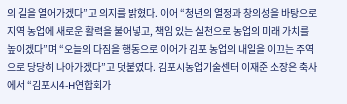의 길을 열어가겠다”고 의지를 밝혔다. 이어 “청년의 열정과 창의성을 바탕으로 지역 농업에 새로운 활력을 불어넣고, 책임 있는 실천으로 농업의 미래 가치를 높이겠다”며 “오늘의 다짐을 행동으로 이어가 김포 농업의 내일을 이끄는 주역으로 당당히 나아가겠다”고 덧붙였다. 김포시농업기술센터 이재준 소장은 축사에서 “김포시4-H연합회가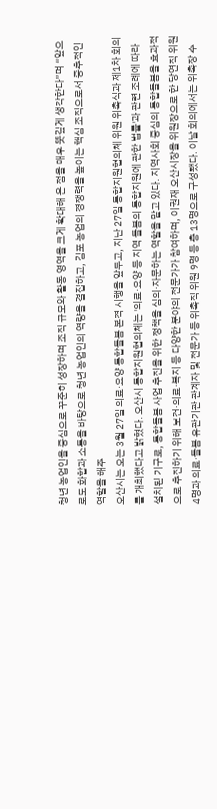청년 농업인을 중심으로 꾸준히 성장하며 조직 규모와 활동 영역을 크게 확대해 온 점을 매우 뜻깊게 생각한다”며 “앞으로도 화합과 소통을 바탕으로 청년 농업인의 역량을 결집하고, 김포 농업의 경쟁력을 높이는 핵심 조직으로서 중추적인 역할을 해주
오산시는 오는 3월 27일 의료·요양 통합돌봄 본격 시행을 앞두고, 지난 27일 통합지원협의체 위원 위촉식과 제1차 회의를 개최했다고 밝혔다. 오산시 통합지원협의체는 '의료·요양 등 지역 돌봄의 통합지원에 관한 법률'과 관련 조례에 따라 설치된 기구로, 통합돌봄 사업 추진을 위한 정책을 심의·자문하는 역할을 맡고 있다. 지역사회 중심의 통합돌봄을 효과적으로 추진하기 위해 보건·의료·복지 등 다양한 분야의 전문가가 참여하며, 이권재 오산시장을 위원장으로 한 당연직 위원 4명과 의료·돌봄 유관기관 관계자 및 전문가 등 위촉직 위원 9명 등 총 13명으로 구성됐다. 이날 회의에서는 위촉장 수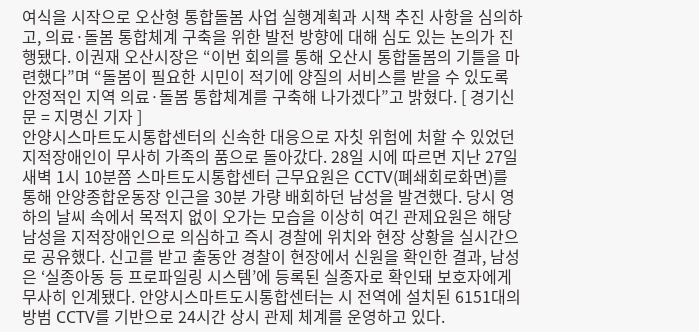여식을 시작으로 오산형 통합돌봄 사업 실행계획과 시책 추진 사항을 심의하고, 의료·돌봄 통합체계 구축을 위한 발전 방향에 대해 심도 있는 논의가 진행됐다. 이권재 오산시장은 “이번 회의를 통해 오산시 통합돌봄의 기틀을 마련했다”며 “돌봄이 필요한 시민이 적기에 양질의 서비스를 받을 수 있도록 안정적인 지역 의료·돌봄 통합체계를 구축해 나가겠다”고 밝혔다. [ 경기신문 = 지명신 기자 ]
안양시스마트도시통합센터의 신속한 대응으로 자칫 위험에 처할 수 있었던 지적장애인이 무사히 가족의 품으로 돌아갔다. 28일 시에 따르면 지난 27일 새벽 1시 10분쯤 스마트도시통합센터 근무요원은 CCTV(폐쇄회로화면)를 통해 안양종합운동장 인근을 30분 가량 배회하던 남성을 발견했다. 당시 영하의 날씨 속에서 목적지 없이 오가는 모습을 이상히 여긴 관제요원은 해당 남성을 지적장애인으로 의심하고 즉시 경찰에 위치와 현장 상황을 실시간으로 공유했다. 신고를 받고 출동안 경찰이 현장에서 신원을 확인한 결과, 남성은 ‘실종아동 등 프로파일링 시스템’에 등록된 실종자로 확인돼 보호자에게 무사히 인계됐다. 안양시스마트도시통합센터는 시 전역에 설치된 6151대의 방범 CCTV를 기반으로 24시간 상시 관제 체계를 운영하고 있다.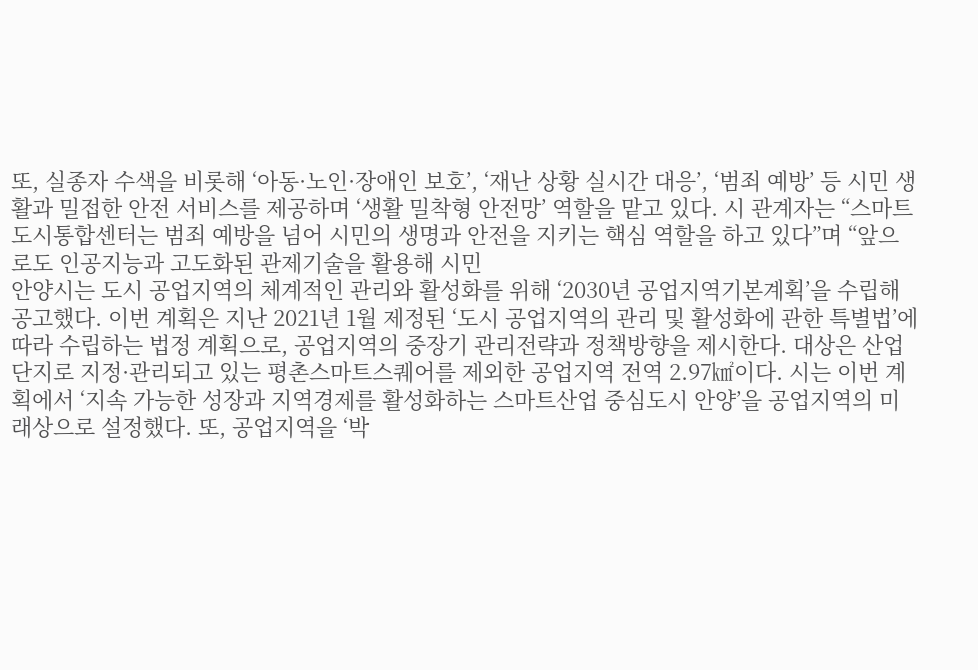또, 실종자 수색을 비롯해 ‘아동·노인·장애인 보호’, ‘재난 상황 실시간 대응’, ‘범죄 예방’ 등 시민 생활과 밀접한 안전 서비스를 제공하며 ‘생활 밀착형 안전망’ 역할을 맡고 있다. 시 관계자는 “스마트도시통합센터는 범죄 예방을 넘어 시민의 생명과 안전을 지키는 핵심 역할을 하고 있다”며 “앞으로도 인공지능과 고도화된 관제기술을 활용해 시민
안양시는 도시 공업지역의 체계적인 관리와 활성화를 위해 ‘2030년 공업지역기본계획’을 수립해 공고했다. 이번 계획은 지난 2021년 1월 제정된 ‘도시 공업지역의 관리 및 활성화에 관한 특별법’에 따라 수립하는 법정 계획으로, 공업지역의 중장기 관리전략과 정책방향을 제시한다. 대상은 산업단지로 지정·관리되고 있는 평촌스마트스퀘어를 제외한 공업지역 전역 2.97㎢이다. 시는 이번 계획에서 ‘지속 가능한 성장과 지역경제를 활성화하는 스마트산업 중심도시 안양’을 공업지역의 미래상으로 설정했다. 또, 공업지역을 ‘박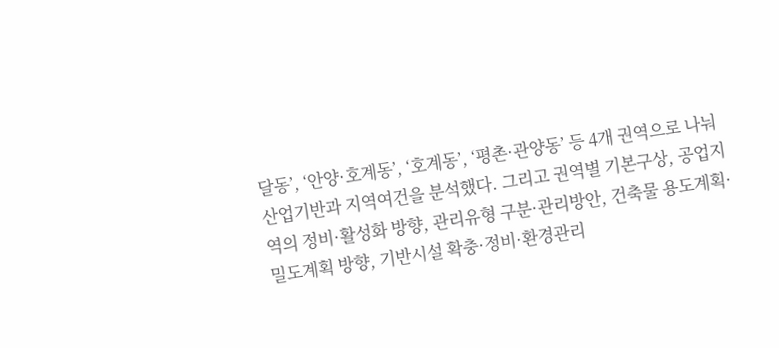달동’, ‘안양·호계동’, ‘호계동’, ‘평촌·관양동’ 등 4개 권역으로 나눠 산업기반과 지역여건을 분석했다. 그리고 권역별 기본구상, 공업지역의 정비·활성화 방향, 관리유형 구분·관리방안, 건축물 용도계획·밀도계획 방향, 기반시설 확충·정비·환경관리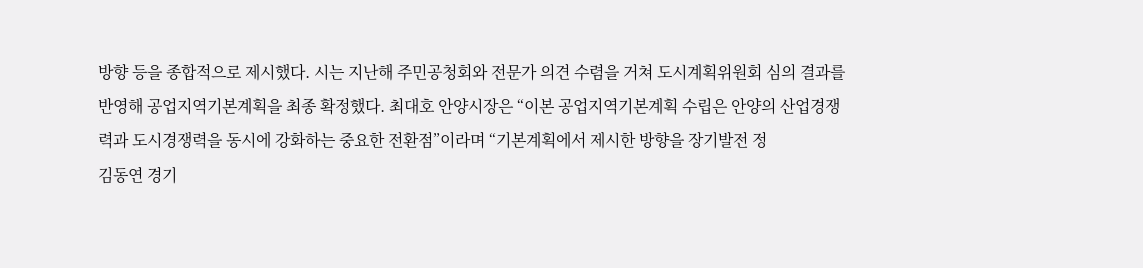방향 등을 종합적으로 제시했다. 시는 지난해 주민공청회와 전문가 의견 수렴을 거쳐 도시계획위원회 심의 결과를 반영해 공업지역기본계획을 최종 확정했다. 최대호 안양시장은 “이본 공업지역기본계획 수립은 안양의 산업경쟁력과 도시경쟁력을 동시에 강화하는 중요한 전환점”이라며 “기본계획에서 제시한 방향을 장기발전 정
김동연 경기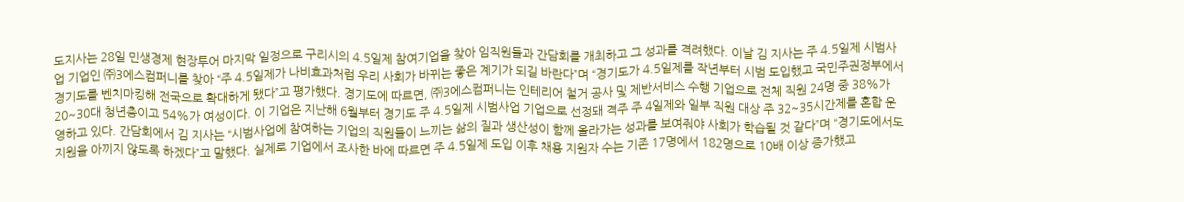도지사는 28일 민생경제 현장투어 마지막 일정으로 구리시의 4.5일제 참여기업을 찾아 임직원들과 간담회를 개최하고 그 성과를 격려했다. 이날 김 지사는 주 4.5일제 시범사업 기업인 ㈜3에스컴퍼니를 찾아 “주 4.5일제가 나비효과처럼 우리 사회가 바뀌는 좋은 계기가 되길 바란다”며 “경기도가 4.5일제를 작년부터 시범 도입했고 국민주권정부에서 경기도를 벤치마킹해 전국으로 확대하게 됐다”고 평가했다. 경기도에 따르면, ㈜3에스컴퍼니는 인테리어 철거 공사 및 제반서비스 수행 기업으로 전체 직원 24명 중 38%가 20~30대 청년층이고 54%가 여성이다. 이 기업은 지난해 6월부터 경기도 주 4.5일제 시범사업 기업으로 선정돼 격주 주 4일제와 일부 직원 대상 주 32~35시간제를 혼합 운영하고 있다. 간담회에서 김 지사는 “시범사업에 참여하는 기업의 직원들이 느끼는 삶의 질과 생산성이 함께 올라가는 성과를 보여줘야 사회가 학습될 것 같다”며 “경기도에서도 지원을 아끼지 않도록 하겠다”고 말했다. 실제로 기업에서 조사한 바에 따르면 주 4.5일제 도입 이후 채용 지원자 수는 기존 17명에서 182명으로 10배 이상 증가했고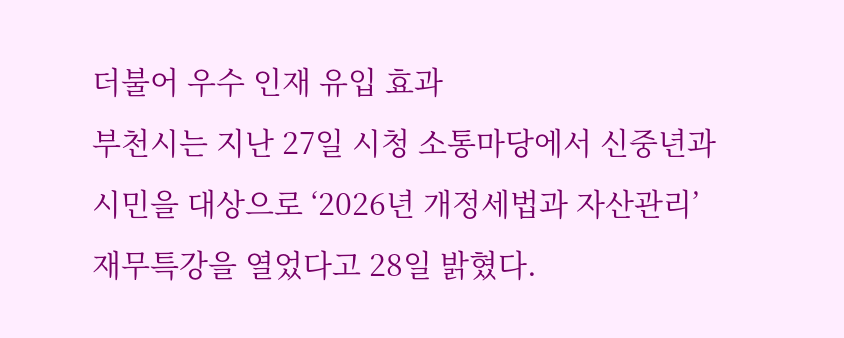더불어 우수 인재 유입 효과
부천시는 지난 27일 시청 소통마당에서 신중년과 시민을 대상으로 ‘2026년 개정세법과 자산관리’ 재무특강을 열었다고 28일 밝혔다.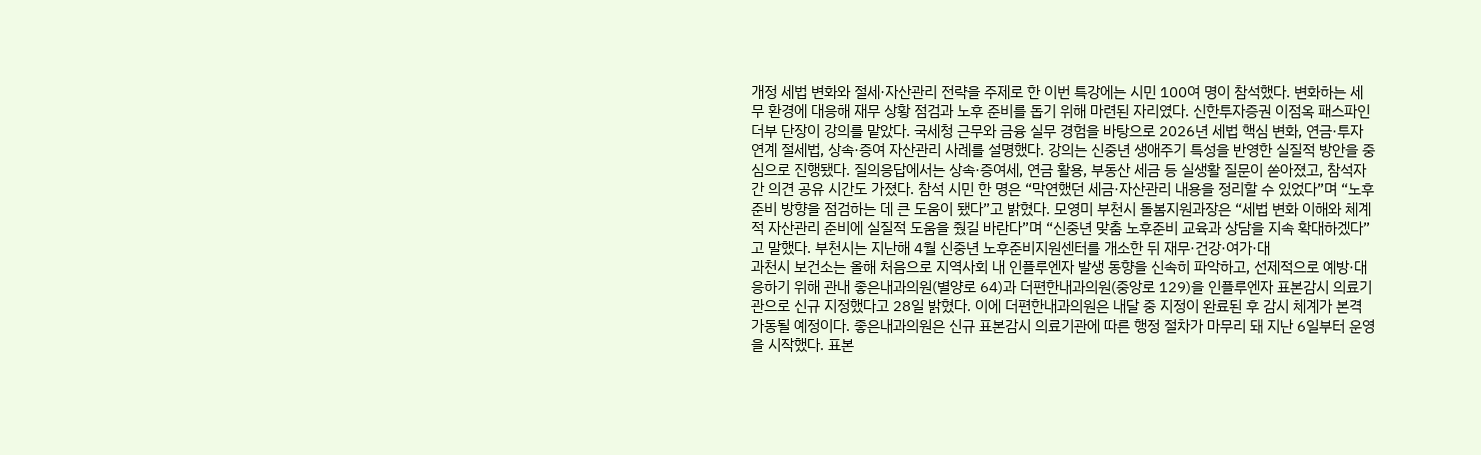개정 세법 변화와 절세·자산관리 전략을 주제로 한 이번 특강에는 시민 100여 명이 참석했다. 변화하는 세무 환경에 대응해 재무 상황 점검과 노후 준비를 돕기 위해 마련된 자리였다. 신한투자증권 이점옥 패스파인더부 단장이 강의를 맡았다. 국세청 근무와 금융 실무 경험을 바탕으로 2026년 세법 핵심 변화, 연금·투자 연계 절세법, 상속·증여 자산관리 사례를 설명했다. 강의는 신중년 생애주기 특성을 반영한 실질적 방안을 중심으로 진행됐다. 질의응답에서는 상속·증여세, 연금 활용, 부동산 세금 등 실생활 질문이 쏟아졌고, 참석자 간 의견 공유 시간도 가졌다. 참석 시민 한 명은 “막연했던 세금·자산관리 내용을 정리할 수 있었다”며 “노후 준비 방향을 점검하는 데 큰 도움이 됐다”고 밝혔다. 모영미 부천시 돌봄지원과장은 “세법 변화 이해와 체계적 자산관리 준비에 실질적 도움을 줬길 바란다”며 “신중년 맞춤 노후준비 교육과 상담을 지속 확대하겠다”고 말했다. 부천시는 지난해 4월 신중년 노후준비지원센터를 개소한 뒤 재무·건강·여가·대
과천시 보건소는 올해 처음으로 지역사회 내 인플루엔자 발생 동향을 신속히 파악하고, 선제적으로 예방·대응하기 위해 관내 좋은내과의원(별양로 64)과 더편한내과의원(중앙로 129)을 인플루엔자 표본감시 의료기관으로 신규 지정했다고 28일 밝혔다. 이에 더편한내과의원은 내달 중 지정이 완료된 후 감시 체계가 본격 가동될 예정이다. 좋은내과의원은 신규 표본감시 의료기관에 따른 행정 절차가 마무리 돼 지난 6일부터 운영을 시작했다. 표본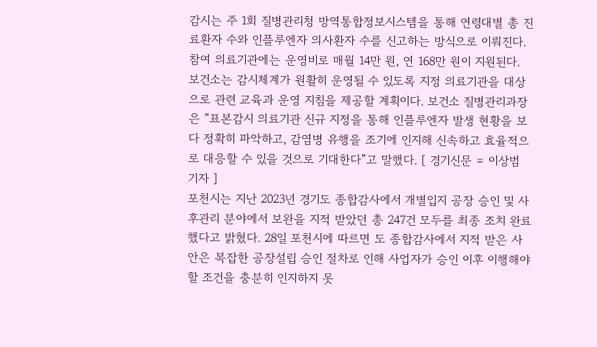감시는 주 1회 질병관리청 방역통합정보시스템을 통해 연령대별 총 진료환자 수와 인플루엔자 의사환자 수를 신고하는 방식으로 이뤄진다. 참여 의료기관에는 운영비로 매월 14만 원, 연 168만 원이 지원된다. 보건소는 감시체계가 원활히 운영될 수 있도록 지정 의료기관을 대상으로 관련 교육과 운영 지침을 제공할 계획이다. 보건소 질병관리과장은 “표본감시 의료기관 신규 지정을 통해 인플루엔자 발생 현황을 보다 정확히 파악하고, 감염병 유행을 조기에 인지해 신속하고 효율적으로 대응할 수 있을 것으로 기대한다”고 말했다. [ 경기신문 = 이상범 기자 ]
포천시는 지난 2023년 경기도 종합감사에서 개별입지 공장 승인 및 사후관리 분야에서 보완을 지적 받았던 총 247건 모두를 최종 조치 완료했다고 밝혔다. 28일 포천시에 따르면 도 종합감사에서 지적 받은 사안은 복잡한 공장설립 승인 절차로 인해 사업자가 승인 이후 이행해야 할 조건을 충분히 인지하지 못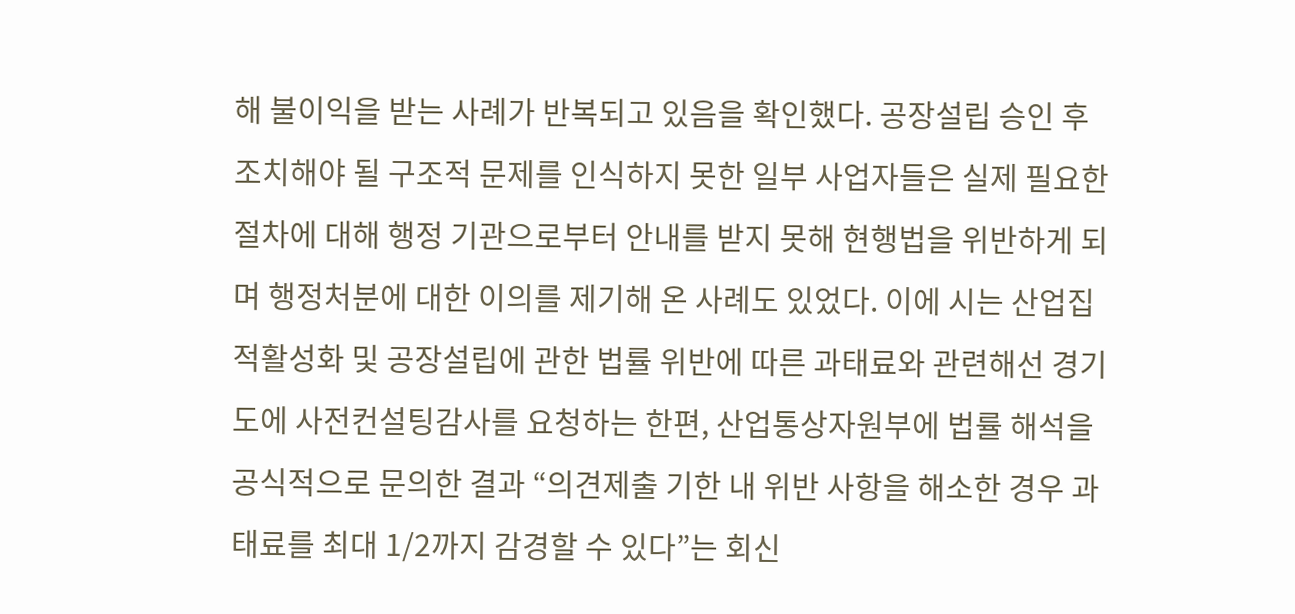해 불이익을 받는 사례가 반복되고 있음을 확인했다. 공장설립 승인 후 조치해야 될 구조적 문제를 인식하지 못한 일부 사업자들은 실제 필요한 절차에 대해 행정 기관으로부터 안내를 받지 못해 현행법을 위반하게 되며 행정처분에 대한 이의를 제기해 온 사례도 있었다. 이에 시는 산업집적활성화 및 공장설립에 관한 법률 위반에 따른 과태료와 관련해선 경기도에 사전컨설팅감사를 요청하는 한편, 산업통상자원부에 법률 해석을 공식적으로 문의한 결과 “의견제출 기한 내 위반 사항을 해소한 경우 과태료를 최대 1/2까지 감경할 수 있다”는 회신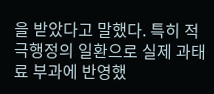을 받았다고 말했다. 특히 적극행정의 일환으로 실제 과태료 부과에 반영했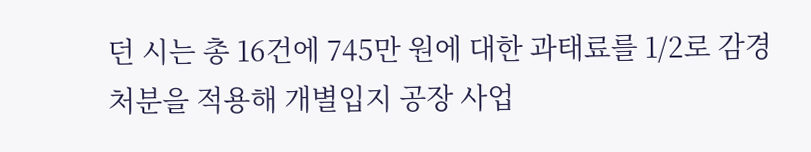던 시는 총 16건에 745만 원에 대한 과태료를 1/2로 감경 처분을 적용해 개별입지 공장 사업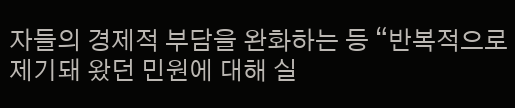자들의 경제적 부담을 완화하는 등 “반복적으로 제기돼 왔던 민원에 대해 실